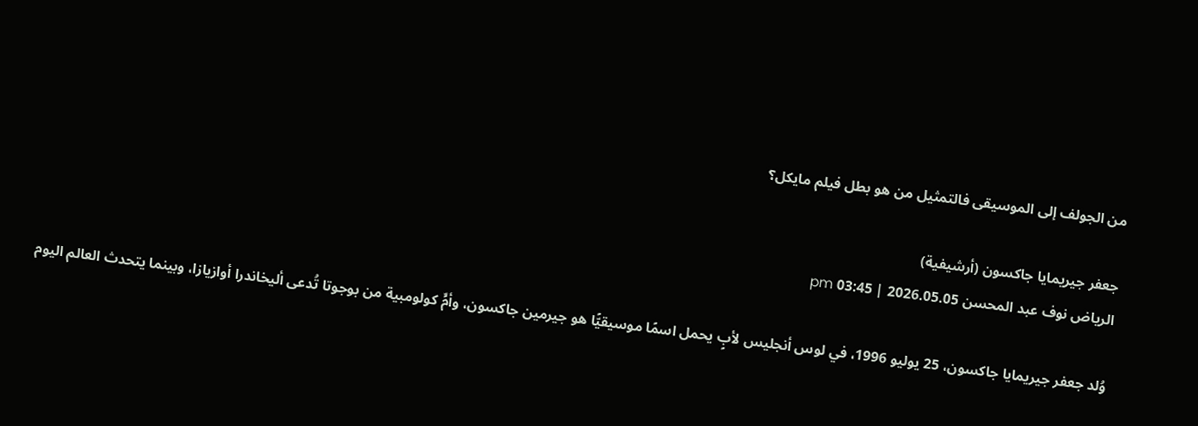من الجولف إلى الموسيقى فالتمثيل من هو بطل فيلم مايكل؟

جعفر جيريمايا جاكسون (أرشيفية)
الرياض نوف عبد المحسن 2026.05.05 | 03:45 pm

وُلد جعفر جيريمايا جاكسون، 25 يوليو 1996، في لوس أنجليس لأبٍ يحمل اسمًا موسيقيًّا هو جيرمين جاكسون، وأمٍّ كولومبية من بوجوتا تُدعى أليخاندرا أوازيازا، وبينما يتحدث العالم اليوم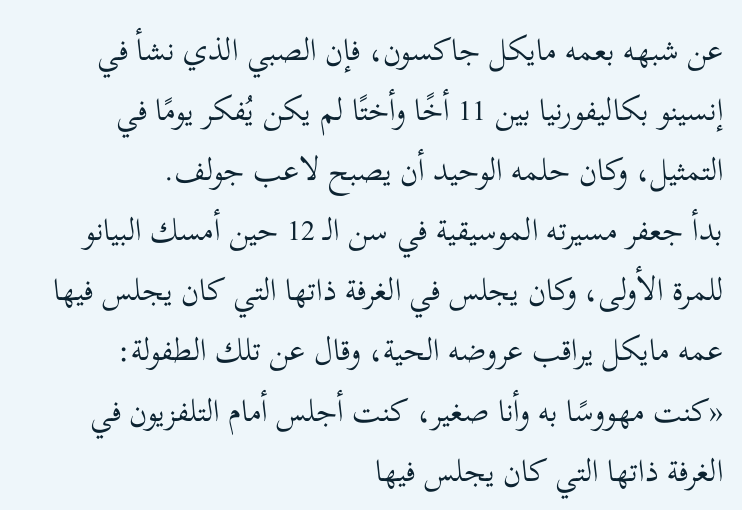عن شبهه بعمه مايكل جاكسون، فإن الصبي الذي نشأ في إنسينو بكاليفورنيا بين 11 أخًا وأختًا لم يكن يُفكر يومًا في التمثيل، وكان حلمه الوحيد أن يصبح لاعب جولف.
بدأ جعفر مسيرته الموسيقية في سن الـ 12 حين أمسك البيانو للمرة الأولى، وكان يجلس في الغرفة ذاتها التي كان يجلس فيها عمه مايكل يراقب عروضه الحية، وقال عن تلك الطفولة: «كنت مهووسًا به وأنا صغير، كنت أجلس أمام التلفزيون في الغرفة ذاتها التي كان يجلس فيها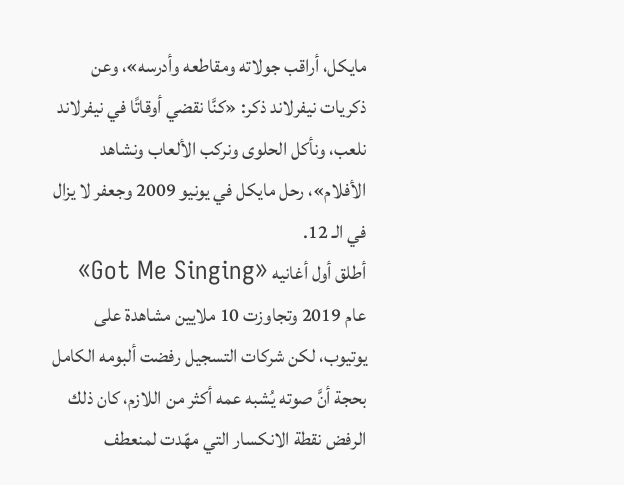مايكل، أراقب جولاته ومقاطعه وأدرسه»، وعن ذكريات نيفرلاند ذكر: «كنَّا نقضي أوقاتًا في نيفرلاند نلعب، ونأكل الحلوى ونركب الألعاب ونشاهد الأفلام»، رحل مايكل في يونيو 2009 وجعفر لا يزال في الـ 12.
أطلق أول أغانيه «Got Me Singing» عام 2019 وتجاوزت 10 ملايين مشاهدة على يوتيوب، لكن شركات التسجيل رفضت ألبومه الكامل بحجة أنَّ صوته يُشبه عمه أكثر من اللازم، كان ذلك الرفض نقطة الانكسار التي مهّدت لمنعطف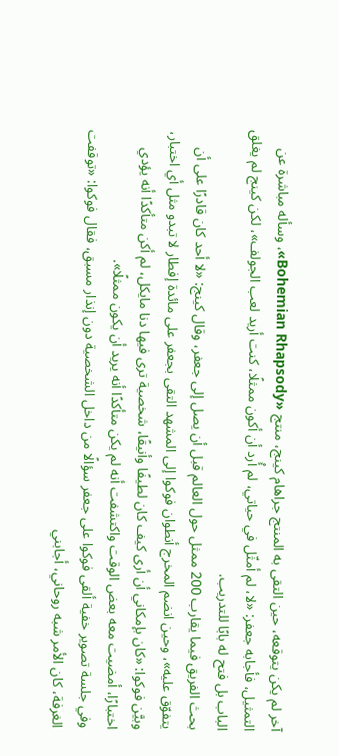آخر لم يكن يتوقعه، حين التقى به المنتج جراهام كينج، منتج «Bohemian Rhapsody»، وسأله مباشرة عن التمثيل، فأجابه جعفر: «لا، لم أمثّل في حياتي، لم أُرد أن أكون ممثلًا، كنت أريد لعب الجولف»، لكن كينج لم يغلق الباب بل فتح له بابًا للتدريب.
بحث الفريق فيما يقارب 200 ممثل حول العالم قبل أن يصل إلى جعفر، وقال كينج: «لا أحد كان قادرًا على أن يتفوّق عليه»، وحين انضم المخرج أنطوان فوكوا إلى المشهد التقى بجعفر على مائدة إفطار لا تبدو مثل أي اختبار، وبيَّن فوكوا: «كان بإمكاني أن أرى كيف كان لطيفًا وأنيقًا، شخصية ترى فيها دنا مايكل، لم أكن متأكدًا أنه يؤدي اختبارًا، أمضيت معه بعض الوقت واكتشفت أنه لم يكن متأكدًا أنه يريد أن يكون ممثلًا».
وفي جلسة تصوير خفية ألقى فوكوا على جعفر سؤالًا من داخل الشخصية دون إنذار مسبق، فقال فوكوا: «توقفت الغرفة، كان الأمر شبه روحاني، أجابني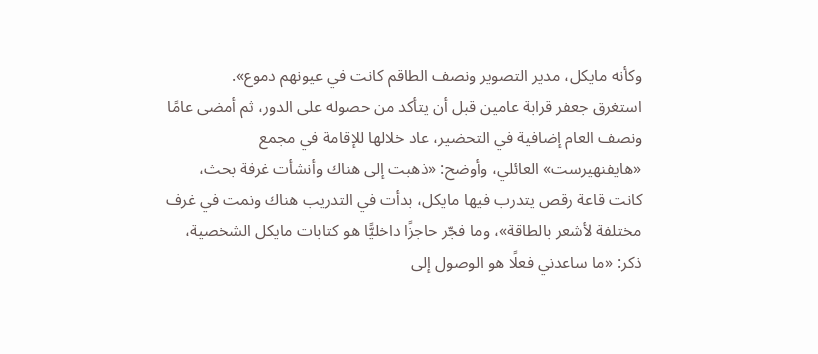وكأنه مايكل، مدير التصوير ونصف الطاقم كانت في عيونهم دموع».
استغرق جعفر قرابة عامين قبل أن يتأكد من حصوله على الدور، ثم أمضى عامًا ونصف العام إضافية في التحضير، عاد خلالها للإقامة في مجمع «هايفنهيرست» العائلي، وأوضح: «ذهبت إلى هناك وأنشأت غرفة بحث، كانت قاعة رقص يتدرب فيها مايكل، بدأت في التدريب هناك ونمت في غرف مختلفة لأشعر بالطاقة»، وما فجّر حاجزًا داخليًّا هو كتابات مايكل الشخصية، ذكر: «ما ساعدني فعلًا هو الوصول إلى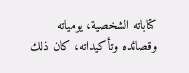كتاباته الشخصية، يومياته وقصائده وتأكيداته، كان ذلك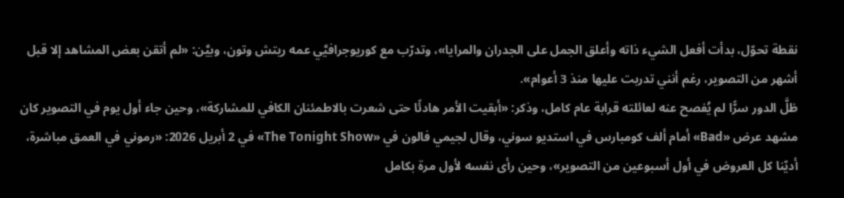نقطة تحوّل، بدأت أفعل الشيء ذاته وأعلق الجمل على الجدران والمرايا»، وتدرّب مع كوريوجرافيَّي عمه ريتش وتون، وبيَّن: «لم أتقن بعض المشاهد إلا قبل أشهر من التصوير، رغم أنني تدربت عليها منذ 3 أعوام».
ظلَّ الدور سرًّا لم يُفصح عنه لعائلته قرابة عام كامل، وذكر: «أبقيت الأمر هادئًا حتى شعرت بالاطمئنان الكافي للمشاركة»، وحين جاء أول يوم في التصوير كان مشهد عرض «Bad» أمام ألف كومبارس في استديو سوني، وقال لجيمي فالون في «The Tonight Show» في 2 أبريل 2026: «رموني في العمق مباشرة، أديّنا كل العروض في أول أسبوعين من التصوير»، وحين رأى نفسه لأول مرة بكامل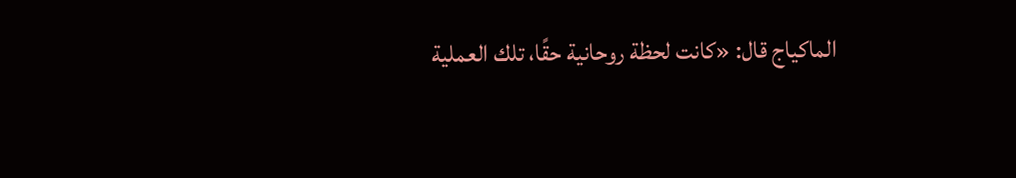الماكياج قال: «كانت لحظة روحانية حقًا، تلك العملية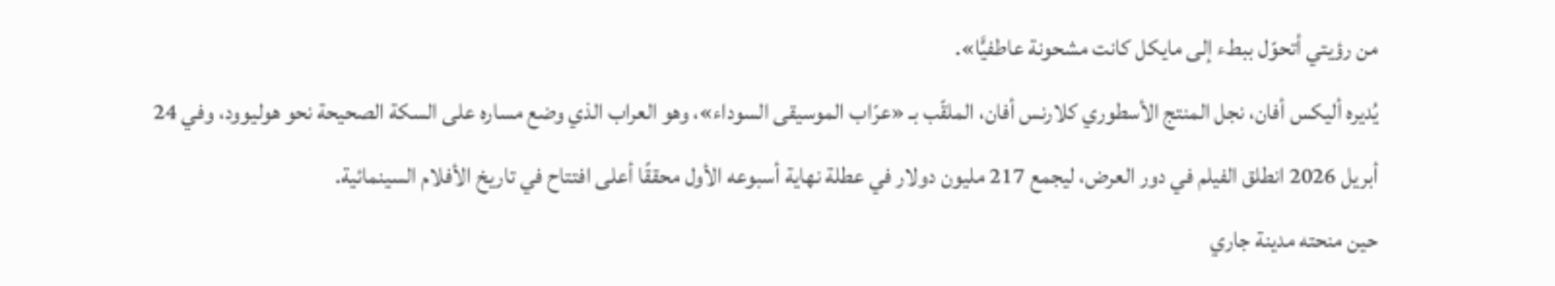من رؤيتي أتحوّل ببطء إلى مايكل كانت مشحونة عاطفيًّا».
يُديره أليكس أفان، نجل المنتج الأسطوري كلارنس أفان، الملقّب بـ «عرّاب الموسيقى السوداء»، وهو العراب الذي وضع مساره على السكة الصحيحة نحو هوليوود، وفي 24 أبريل 2026 انطلق الفيلم في دور العرض، ليجمع 217 مليون دولار في عطلة نهاية أسبوعه الأول محققًا أعلى افتتاح في تاريخ الأفلام السينمائية.
حين منحته مدينة جاري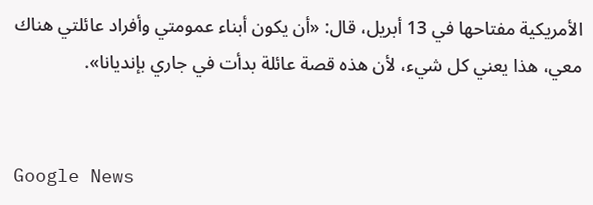الأمريكية مفتاحها في 13 أبريل، قال: «أن يكون أبناء عمومتي وأفراد عائلتي هناك معي، هذا يعني كل شيء، لأن هذه قصة عائلة بدأت في جاري بإنديانا».


Google News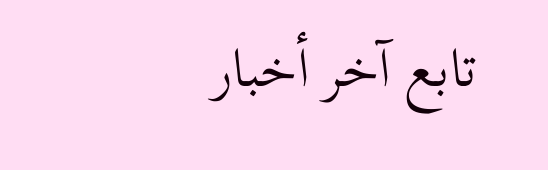تابع آخر أخبار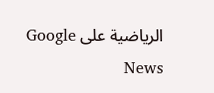الرياضية على Google News